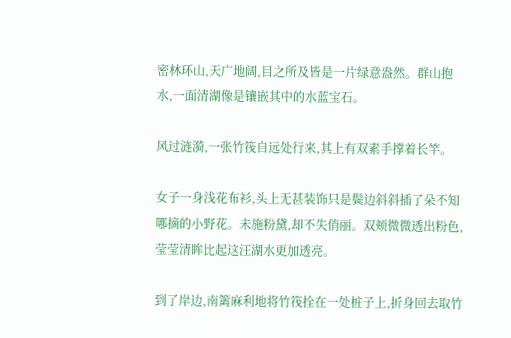密林环山,天广地阔,目之所及皆是一片绿意盎然。群山抱水,一面清湖像是镶嵌其中的水蓝宝石。

风过涟漪,一张竹筏自远处行来,其上有双素手撑着长竿。

女子一身浅花布衫,头上无甚装饰只是鬓边斜斜插了朵不知哪摘的小野花。未施粉黛,却不失俏丽。双颊微微透出粉色,莹莹清眸比起这汪湖水更加透亮。

到了岸边,南篱麻利地将竹筏拴在一处桩子上,折身回去取竹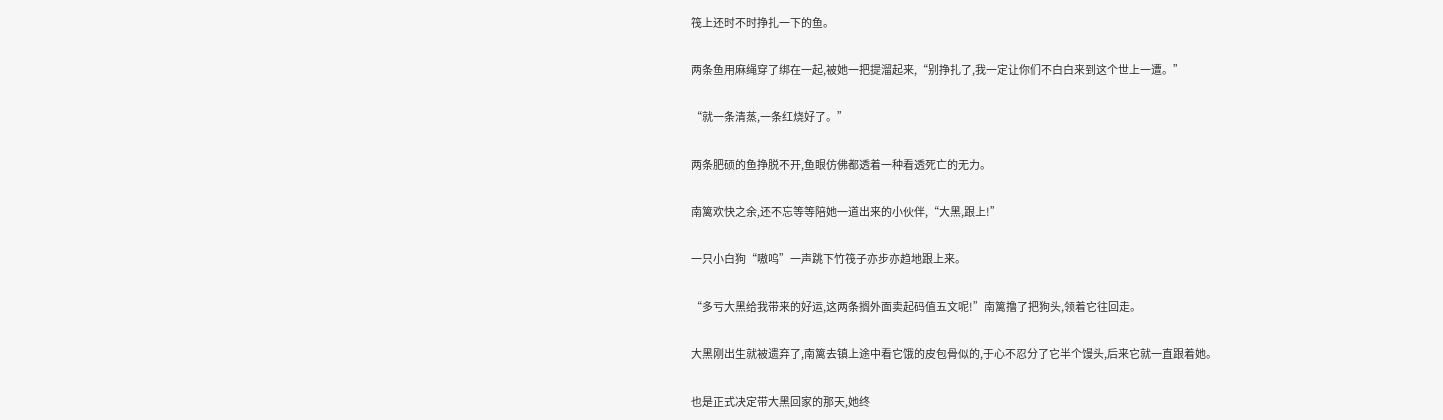筏上还时不时挣扎一下的鱼。

两条鱼用麻绳穿了绑在一起,被她一把提溜起来,“别挣扎了,我一定让你们不白白来到这个世上一遭。”

“就一条清蒸,一条红烧好了。”

两条肥硕的鱼挣脱不开,鱼眼仿佛都透着一种看透死亡的无力。

南篱欢快之余,还不忘等等陪她一道出来的小伙伴,“大黑,跟上!”

一只小白狗“嗷呜”一声跳下竹筏子亦步亦趋地跟上来。

“多亏大黑给我带来的好运,这两条搁外面卖起码值五文呢!”南篱撸了把狗头,领着它往回走。

大黑刚出生就被遗弃了,南篱去镇上途中看它饿的皮包骨似的,于心不忍分了它半个馒头,后来它就一直跟着她。

也是正式决定带大黑回家的那天,她终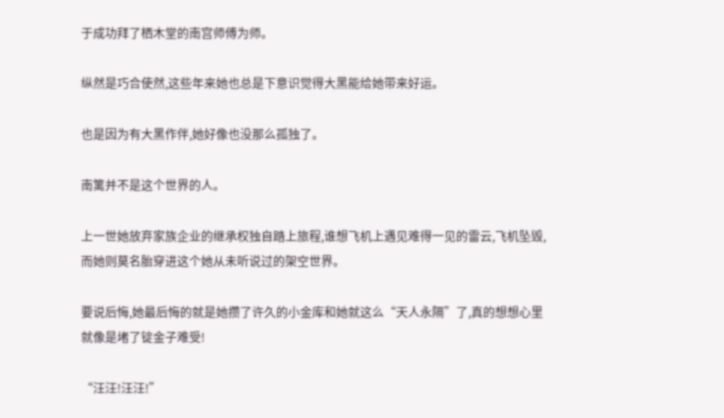于成功拜了栖木堂的南宫师傅为师。

纵然是巧合使然,这些年来她也总是下意识觉得大黑能给她带来好运。

也是因为有大黑作伴,她好像也没那么孤独了。

南篱并不是这个世界的人。

上一世她放弃家族企业的继承权独自踏上旅程,谁想飞机上遇见难得一见的雷云,飞机坠毁,而她则莫名胎穿进这个她从未听说过的架空世界。

要说后悔,她最后悔的就是她攒了许久的小金库和她就这么“天人永隔”了,真的想想心里就像是堵了锭金子难受!

“汪汪!汪汪!”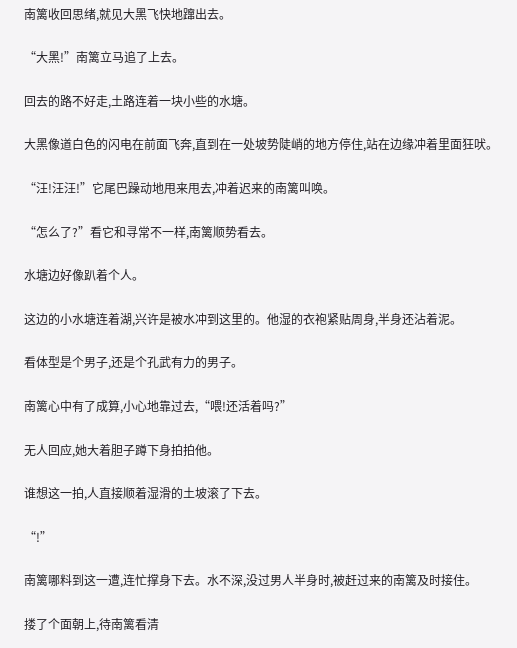南篱收回思绪,就见大黑飞快地蹿出去。

“大黑!”南篱立马追了上去。

回去的路不好走,土路连着一块小些的水塘。

大黑像道白色的闪电在前面飞奔,直到在一处坡势陡峭的地方停住,站在边缘冲着里面狂吠。

“汪!汪汪!”它尾巴躁动地甩来甩去,冲着迟来的南篱叫唤。

“怎么了?”看它和寻常不一样,南篱顺势看去。

水塘边好像趴着个人。

这边的小水塘连着湖,兴许是被水冲到这里的。他湿的衣袍紧贴周身,半身还沾着泥。

看体型是个男子,还是个孔武有力的男子。

南篱心中有了成算,小心地靠过去,“喂!还活着吗?”

无人回应,她大着胆子蹲下身拍拍他。

谁想这一拍,人直接顺着湿滑的土坡滚了下去。

“!”

南篱哪料到这一遭,连忙撑身下去。水不深,没过男人半身时,被赶过来的南篱及时接住。

搂了个面朝上,待南篱看清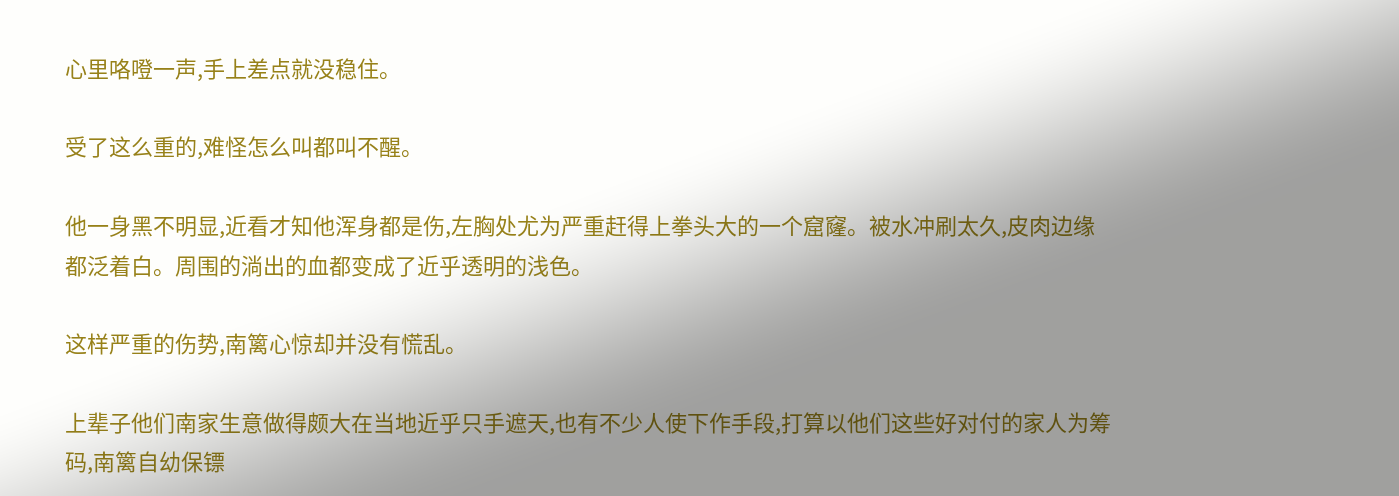心里咯噔一声,手上差点就没稳住。

受了这么重的,难怪怎么叫都叫不醒。

他一身黑不明显,近看才知他浑身都是伤,左胸处尤为严重赶得上拳头大的一个窟窿。被水冲刷太久,皮肉边缘都泛着白。周围的淌出的血都变成了近乎透明的浅色。

这样严重的伤势,南篱心惊却并没有慌乱。

上辈子他们南家生意做得颇大在当地近乎只手遮天,也有不少人使下作手段,打算以他们这些好对付的家人为筹码,南篱自幼保镖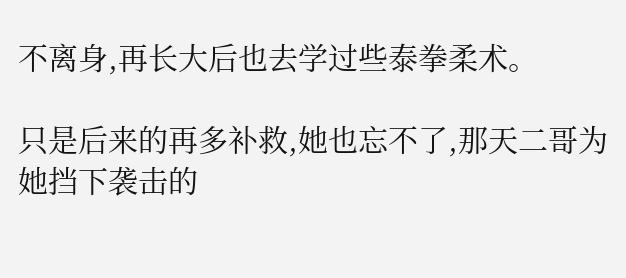不离身,再长大后也去学过些泰拳柔术。

只是后来的再多补救,她也忘不了,那天二哥为她挡下袭击的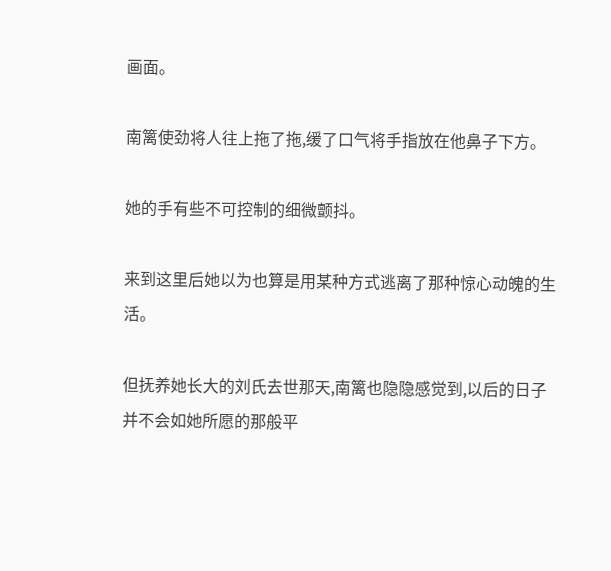画面。

南篱使劲将人往上拖了拖,缓了口气将手指放在他鼻子下方。

她的手有些不可控制的细微颤抖。

来到这里后她以为也算是用某种方式逃离了那种惊心动魄的生活。

但抚养她长大的刘氏去世那天,南篱也隐隐感觉到,以后的日子并不会如她所愿的那般平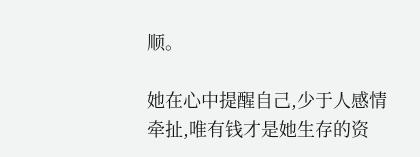顺。

她在心中提醒自己,少于人感情牵扯,唯有钱才是她生存的资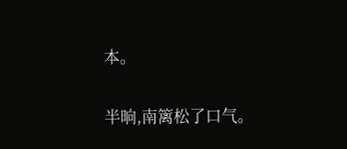本。

半晌,南篱松了口气。